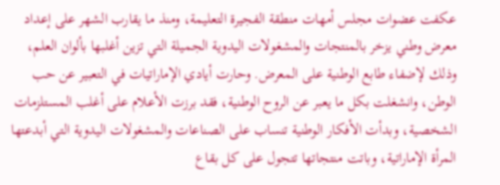عكفت عضوات مجلس أمهات منطقة الفجيرة التعليمة، ومنذ ما يقارب الشهر على إعداد معرض وطني يزخر بالمنتجات والمشغولات اليدوية الجميلة التي تزين أغلبها بألوان العلم، وذلك لإضفاء طابع الوطنية على المعرض. وحارت أيادي الإماراتيات في التعبير عن حب الوطن، وانشغلت بكل ما يعبر عن الروح الوطنية، فقد برزت الأعلام على أغلب المستلزمات الشخصية، وبدأت الأفكار الوطنية تنساب على الصناعات والمشغولات اليدوية التي أبدعتها المرأة الإماراتية، وباتت منتجاتها تتجول على كل بقاع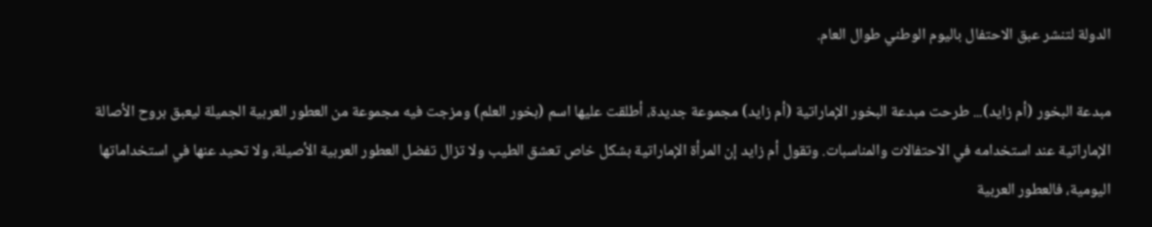الدولة لتنشر عبق الاحتفال باليوم الوطني طوال العام.

مبدعة البخور (أم زايد)... طرحت مبدعة البخور الإماراتية (أم زايد) مجموعة جديدة، أطلقت عليها اسم (بخور العلم) ومزجت فيه مجموعة من العطور العربية الجميلة ليعبق بروح الأصالة الإماراتية عند استخدامه في الاحتفالات والمناسبات. وتقول أم زايد إن المرأة الإماراتية بشكل خاص تعشق الطيب ولا تزال تفضل العطور العربية الأصيلة، ولا تحيد عنها في استخداماتها اليومية، فالعطور العربية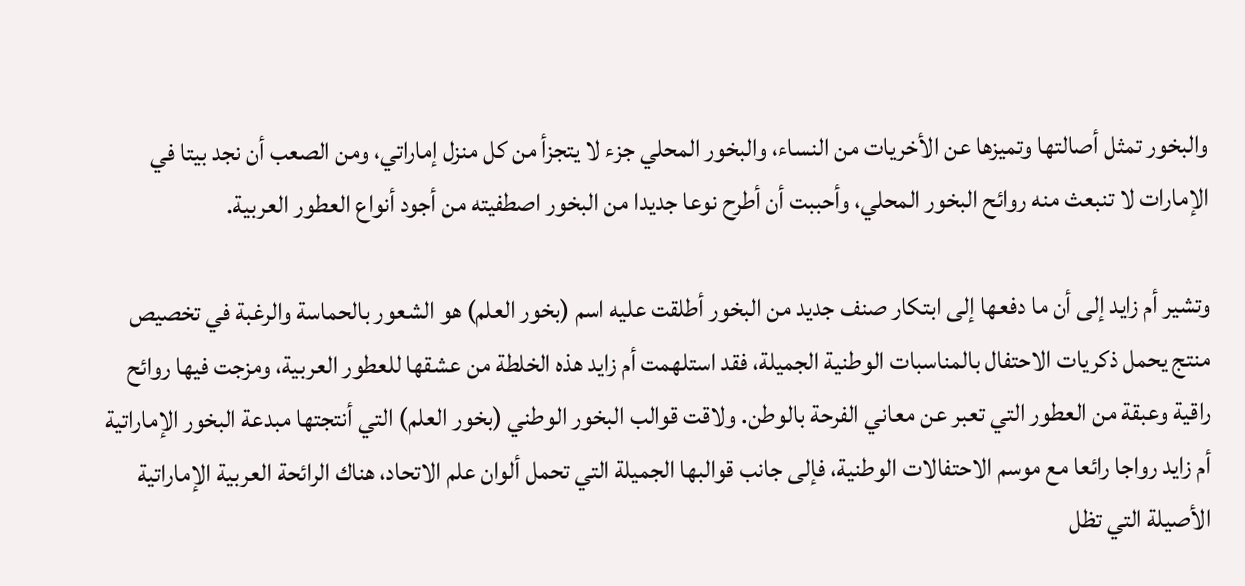والبخور تمثل أصالتها وتميزها عن الأخريات من النساء، والبخور المحلي جزء لا يتجزأ من كل منزل إماراتي، ومن الصعب أن نجد بيتا في الإمارات لا تنبعث منه روائح البخور المحلي، وأحببت أن أطرح نوعا جديدا من البخور اصطفيته من أجود أنواع العطور العربية.

وتشير أم زايد إلى أن ما دفعها إلى ابتكار صنف جديد من البخور أطلقت عليه اسم (بخور العلم) هو الشعور بالحماسة والرغبة في تخصيص منتج يحمل ذكريات الاحتفال بالمناسبات الوطنية الجميلة، فقد استلهمت أم زايد هذه الخلطة من عشقها للعطور العربية، ومزجت فيها روائح راقية وعبقة من العطور التي تعبر عن معاني الفرحة بالوطن. ولاقت قوالب البخور الوطني (بخور العلم) التي أنتجتها مبدعة البخور الإماراتية أم زايد رواجا رائعا مع موسم الاحتفالات الوطنية، فإلى جانب قوالبها الجميلة التي تحمل ألوان علم الاتحاد، هناك الرائحة العربية الإماراتية الأصيلة التي تظل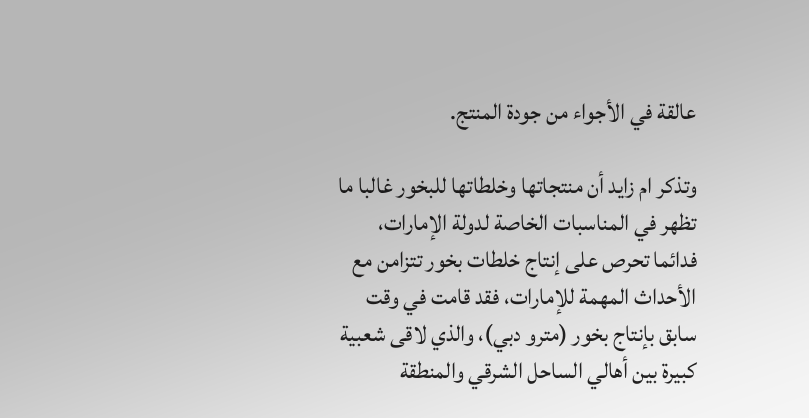عالقة في الأجواء من جودة المنتج.

وتذكر ام زايد أن منتجاتها وخلطاتها للبخور غالبا ما تظهر في المناسبات الخاصة لدولة الإمارات، فدائما تحرص على إنتاج خلطات بخور تتزامن مع الأحداث المهمة للإمارات، فقد قامت في وقت سابق بإنتاج بخور (مترو دبي)، والذي لاقى شعبية كبيرة بين أهالي الساحل الشرقي والمنطقة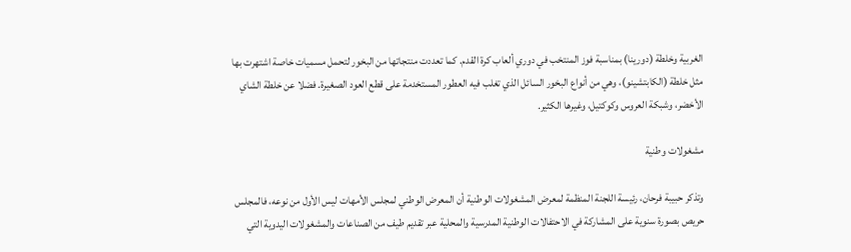الغربية وخلطة (دورينا) بمناسبة فوز المنتخب في دوري ألعاب كرة القدم. كما تعددت منتجاتها من البخور لتحمل مسميات خاصة اشتهرت بها مثل خلطة (الكابتشينو)، وهي من أنواع البخور السائل الذي تغلب فيه العطور المستخدمة على قطع العود الصغيرة. فضلا عن خلطة الشاي الأخضر، وشبكة العروس وكوكتيل، وغيرها الكثير.

مشغولات وطنية

وتذكر حبيبة فرحان، رئيسة اللجنة المنظمة لمعرض المشغولات الوطنية أن المعرض الوطني لمجلس الأمهات ليس الأول من نوعه، فالمجلس حريص بصورة سنوية على المشاركة في الاحتفالات الوطنية المدرسية والمحلية عبر تقديم طيف من الصناعات والمشغولات اليدوية التي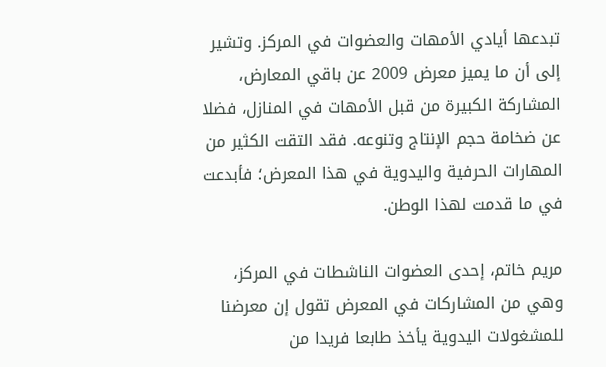تبدعها أيادي الأمهات والعضوات في المركز. وتشير إلى أن ما يميز معرض 2009 عن باقي المعارض، المشاركة الكبيرة من قبل الأمهات في المنازل، فضلا عن ضخامة حجم الإنتاج وتنوعه. فقد التقت الكثير من المهارات الحرفية واليدوية في هذا المعرض؛ فأبدعت في ما قدمت لهذا الوطن.

مريم خاتم، إحدى العضوات الناشطات في المركز، وهي من المشاركات في المعرض تقول إن معرضنا للمشغولات اليدوية يأخذ طابعا فريدا من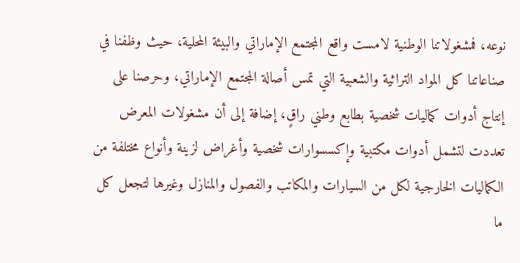نوعه، فمشغولاتنا الوطنية لامست واقع المجتمع الإماراتي والبيئة المحلية، حيث وظفنا في صناعاتنا كل المواد التراثية والشعبية التي تمس أصالة المجتمع الإماراتي، وحرصنا على إنتاج أدوات كماليات شخصية بطابع وطني راقٍ، إضافة إلى أن مشغولات المعرض تعددت لتشمل أدوات مكتبية وإكسسوارات شخصية وأغراض لزينة وأنواع مختلفة من الكماليات الخارجية لكل من السيارات والمكاتب والفصول والمنازل وغيرها لتجعل كل ما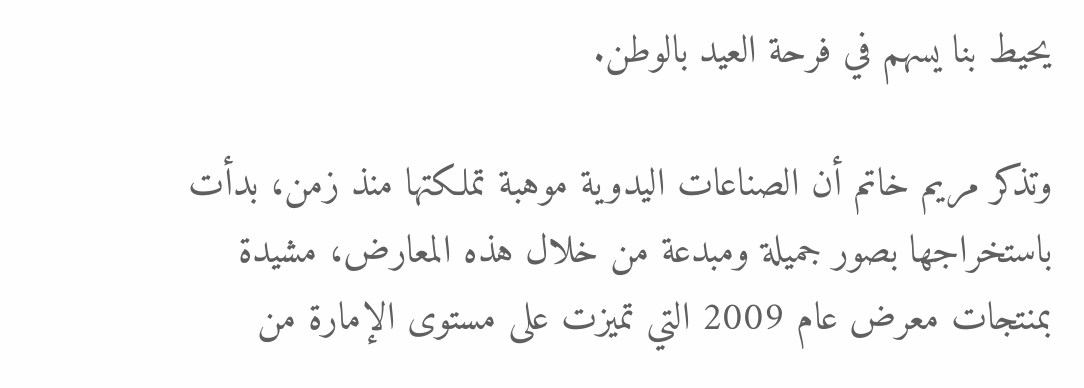يحيط بنا يسهم في فرحة العيد بالوطن.

وتذكر مريم خاتم أن الصناعات اليدوية موهبة تملكتها منذ زمن، بدأت باستخراجها بصور جميلة ومبدعة من خلال هذه المعارض، مشيدة بمنتجات معرض عام 2009 التي تميزت على مستوى الإمارة من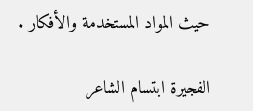حيث المواد المستخدمة والأفكار .

الفجيرة ابتسام الشاعر